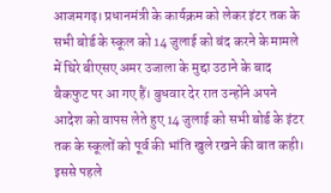आजमगढ़। प्रधानमंत्री के कार्यक्रम को लेकर इंटर तक के सभी बोर्ड के स्कूल को 14 जुलाई को बंद करने के मामले में घिरे बीएसए अमर उजाला के मुद्दा उठाने के बाद बैकफुट पर आ गए हैं। बुधवार देर रात उन्होंने अपने आदेश को वापस लेते हुए 14 जुलाई को सभी बोर्ड के इंटर तक के स्कूलों को पूर्व की भांति खुले रखने की बात कही। इससे पहले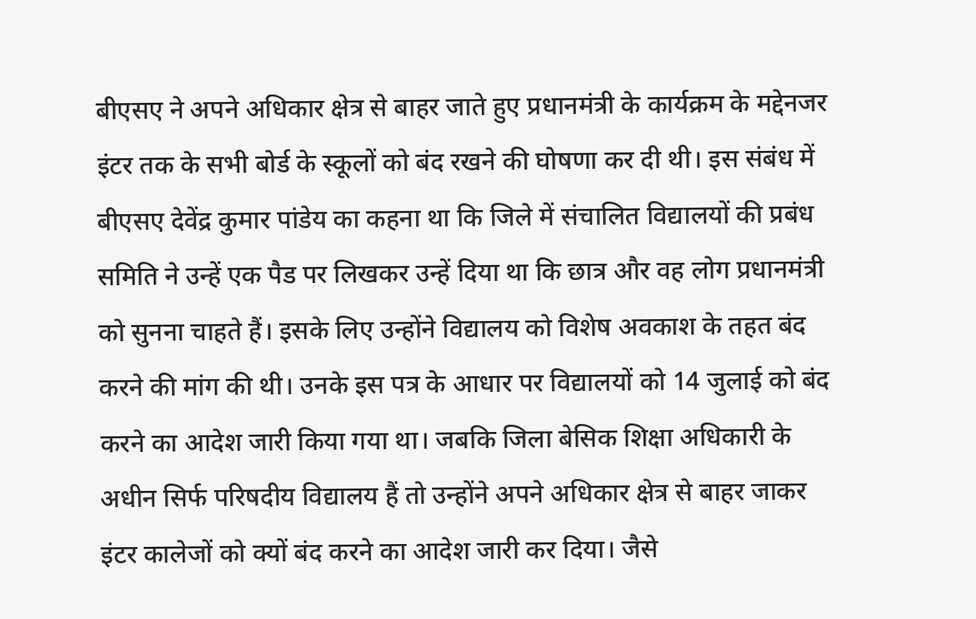बीएसए ने अपने अधिकार क्षेत्र से बाहर जाते हुए प्रधानमंत्री के कार्यक्रम के मद्देनजर इंटर तक के सभी बोर्ड के स्कूलों को बंद रखने की घोषणा कर दी थी। इस संबंध में बीएसए देवेंद्र कुमार पांडेय का कहना था कि जिले में संचालित विद्यालयों की प्रबंध समिति ने उन्हें एक पैड पर लिखकर उन्हें दिया था कि छात्र और वह लोग प्रधानमंत्री को सुनना चाहते हैं। इसके लिए उन्होंने विद्यालय को विशेष अवकाश के तहत बंद करने की मांग की थी। उनके इस पत्र के आधार पर विद्यालयों को 14 जुलाई को बंद करने का आदेश जारी किया गया था। जबकि जिला बेसिक शिक्षा अधिकारी के अधीन सिर्फ परिषदीय विद्यालय हैं तो उन्होंने अपने अधिकार क्षेत्र से बाहर जाकर इंटर कालेजों को क्यों बंद करने का आदेश जारी कर दिया। जैसे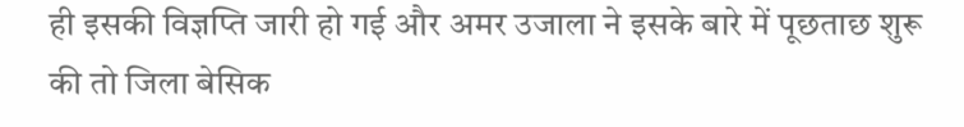ही इसकी विज्ञप्ति जारी हो गई और अमर उजाला ने इसके बारे में पूछताछ शुरू की तो जिला बेसिक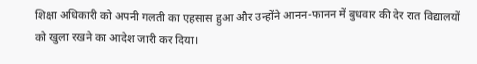शिक्षा अधिकारी को अपनी गलती का एहसास हुआ और उन्होंने आनन-फानन में बुधवार की देर रात विद्यालयों को खुला रखने का आदेश जारी कर दिया।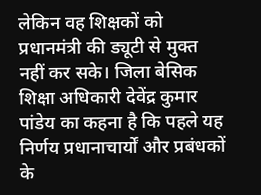लेकिन वह शिक्षकों को प्रधानमंत्री की ड्यूटी से मुक्त नहीं कर सके। जिला बेसिक शिक्षा अधिकारी देवेंद्र कुमार पांडेय का कहना है कि पहले यह निर्णय प्रधानाचार्यों और प्रबंधकों के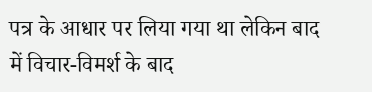पत्र के आधार पर लिया गया था लेकिन बाद में विचार-विमर्श के बाद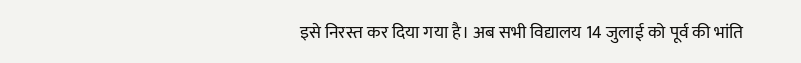इसे निरस्त कर दिया गया है। अब सभी विद्यालय 14 जुलाई को पूर्व की भांति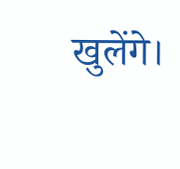खुलेंगे।